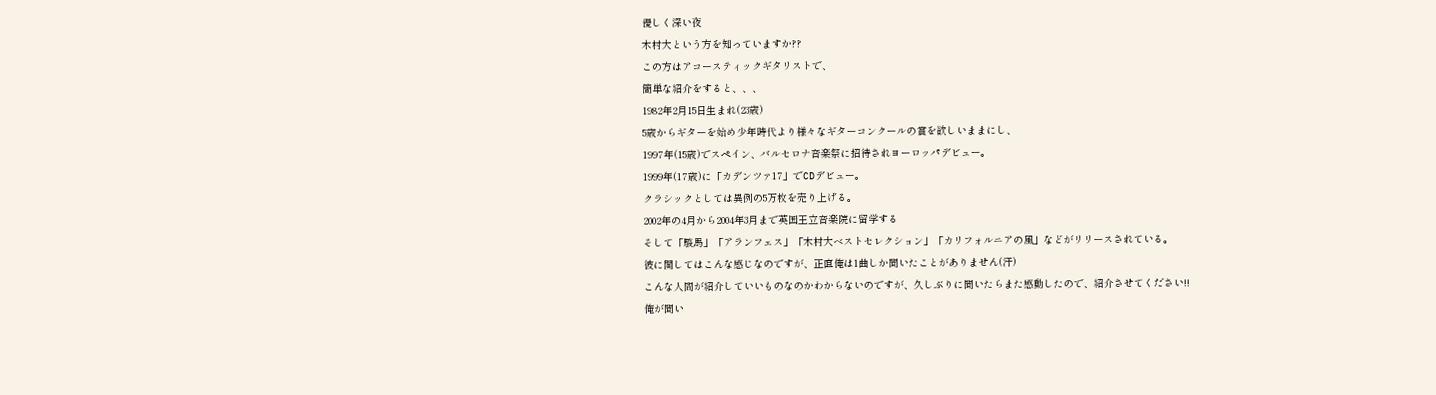優しく深い夜
木村大という方を知っていますか??
この方はアコースティックギタリストで、
簡単な紹介をすると、、、
1982年2月15日生まれ(23歳)
5歳からギターを始め少年時代より様々なギターコンクールの賞を欲しいままにし、
1997年(15歳)でスペイン、バルセロナ音楽祭に招待されヨーロッパデビュー。
1999年(17歳)に「カデンツァ17」でCDデビュー。
クラシックとしては異例の5万枚を売り上げる。
2002年の4月から2004年3月まで英国王立音楽院に留学する
そして「駿馬」「アランフェス」「木村大ベストセレクション」「カリフォルニアの風」などがリリースされている。
彼に関してはこんな感じなのですが、正直俺は1曲しか聞いたことがありません(汗)
こんな人間が紹介していいものなのかわからないのですが、久しぶりに聞いたらまた感動したので、紹介させてください!!
俺が聞い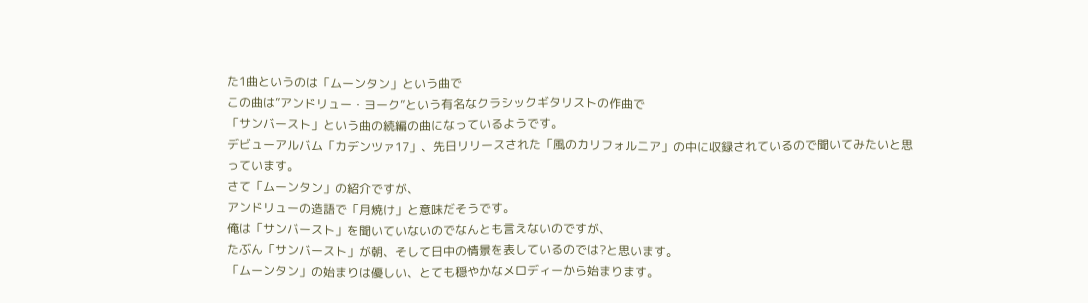た1曲というのは「ムーンタン」という曲で
この曲は”アンドリュー・ヨーク”という有名なクラシックギタリストの作曲で
「サンバースト」という曲の続編の曲になっているようです。
デビューアルバム「カデンツァ17」、先日リリースされた「風のカリフォルニア」の中に収録されているので聞いてみたいと思っています。
さて「ムーンタン」の紹介ですが、
アンドリューの造語で「月焼け」と意味だそうです。
俺は「サンバースト」を聞いていないのでなんとも言えないのですが、
たぶん「サンバースト」が朝、そして日中の情景を表しているのでは?と思います。
「ムーンタン」の始まりは優しい、とても穏やかなメロディーから始まります。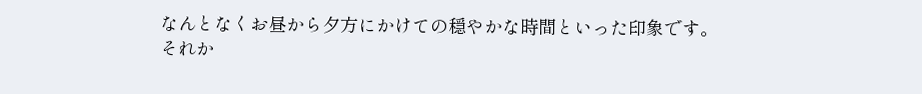なんとなくお昼から夕方にかけての穏やかな時間といった印象です。
それか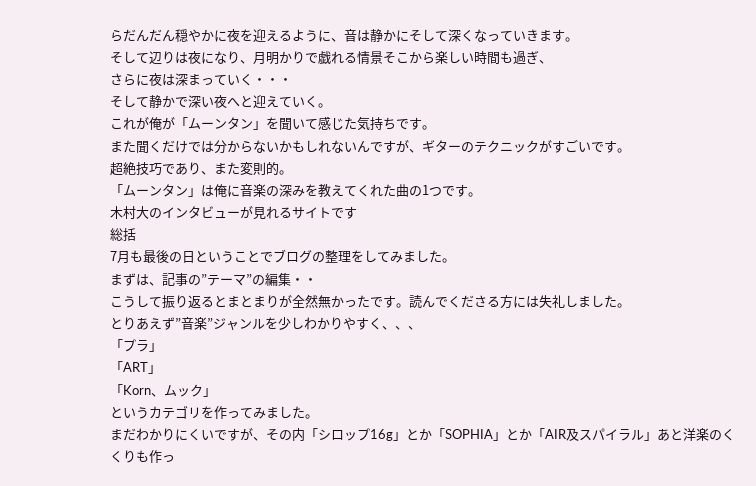らだんだん穏やかに夜を迎えるように、音は静かにそして深くなっていきます。
そして辺りは夜になり、月明かりで戯れる情景そこから楽しい時間も過ぎ、
さらに夜は深まっていく・・・
そして静かで深い夜へと迎えていく。
これが俺が「ムーンタン」を聞いて感じた気持ちです。
また聞くだけでは分からないかもしれないんですが、ギターのテクニックがすごいです。
超絶技巧であり、また変則的。
「ムーンタン」は俺に音楽の深みを教えてくれた曲の1つです。
木村大のインタビューが見れるサイトです
総括
7月も最後の日ということでブログの整理をしてみました。
まずは、記事の”テーマ”の編集・・
こうして振り返るとまとまりが全然無かったです。読んでくださる方には失礼しました。
とりあえず”音楽”ジャンルを少しわかりやすく、、、
「プラ」
「ART」
「Korn、ムック」
というカテゴリを作ってみました。
まだわかりにくいですが、その内「シロップ16g」とか「SOPHIA」とか「AIR及スパイラル」あと洋楽のくくりも作っ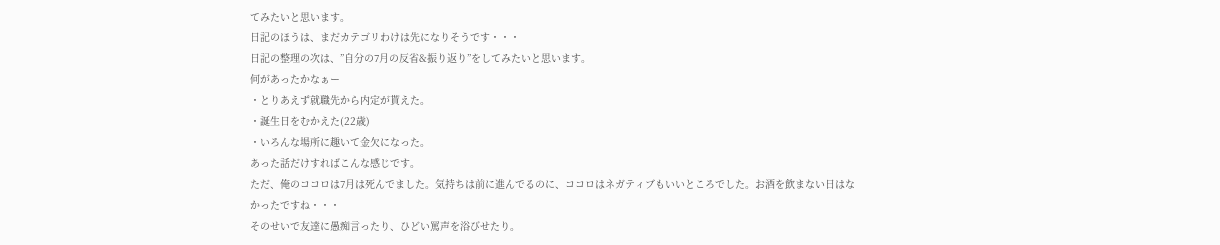てみたいと思います。
日記のほうは、まだカテゴリわけは先になりそうです・・・
日記の整理の次は、”自分の7月の反省&振り返り”をしてみたいと思います。
何があったかなぁー
・とりあえず就職先から内定が貰えた。
・誕生日をむかえた(22歳)
・いろんな場所に趣いて金欠になった。
あった話だけすればこんな感じです。
ただ、俺のココロは7月は死んでました。気持ちは前に進んでるのに、ココロはネガティブもいいところでした。お酒を飲まない日はなかったですね・・・
そのせいで友達に愚痴言ったり、ひどい罵声を浴びせたり。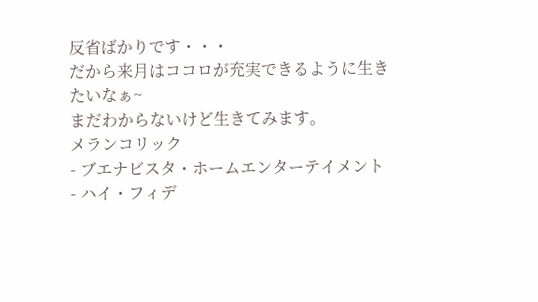反省ばかりです・・・
だから来月はココロが充実できるように生きたいなぁ~
まだわからないけど生きてみます。
メランコリック
- ブエナビスタ・ホームエンターテイメント
- ハイ・フィデ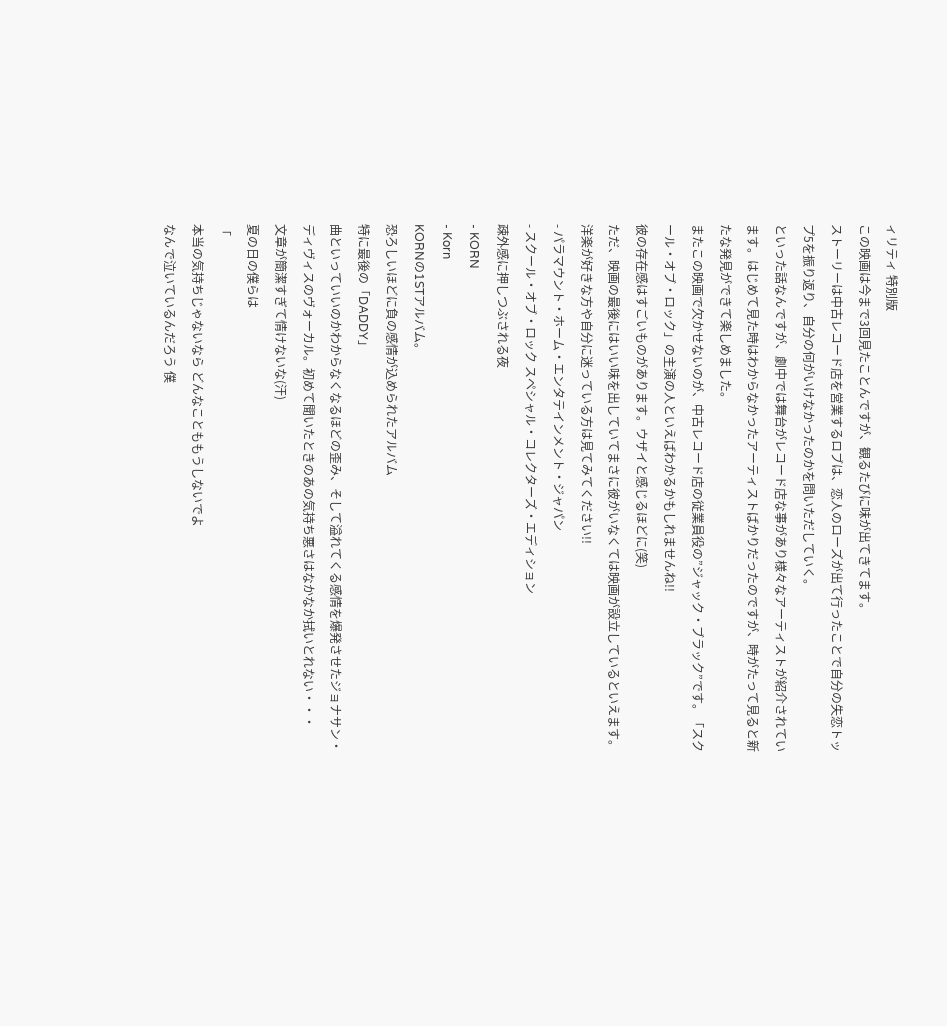ィリティ 特別版
この映画は今まで3回見たことんですが、観るたびに味が出てきてます。
ストーリーは中古レコード店を営業するロブは、恋人のローズが出て行ったことで自分の失恋トップ5を振り返り、自分の何がいけなかったのかを問いただしていく。
といった話なんですが、劇中では舞台がレコード店な事があり様々なアーティストが紹介されています。はじめて見た時はわからなかったアーティストばかりだったのですが、時がたって見ると新たな発見ができて楽しめました。
またこの映画で欠かせないのが、中古レコード店の従業員役の”ジャック・ブラック”です。「スクール・オブ・ロック」の主演の人といえばわかるかもしれませんね!!
彼の存在感はすごいものがあります。ウザイと感じるほどに(笑)
ただ、映画の最後にはいい味を出していてまさに彼がいなくては映画が設立しているといえます。
洋楽が好きな方や自分に迷っている方は見てみてください!!
- パラマウント・ホーム・エンタテインメント・ジャパン
- スクール・オブ・ロック スペシャル・コレクターズ・エディション
疎外感に押しつぶされる夜
- KORN
- Korn
KORNの1STアルバム。
恐ろしいほどに負の感情が込められたアルバム
特に最後の「DADDY」
曲といっていいのかわからなくなるほどの歪み、そして溢れてくる感情を爆発させたジョナサン・ディヴィスのヴォーカル。初めて聞いたときのあの気持ち悪さはなかなか拭いとれない・・・
文章が簡潔すぎて情けないな(汗)
夏の日の僕らは
「
本当の気持ちじゃないなら どんなことももうしないでよ
なんで泣いているんだろう 僕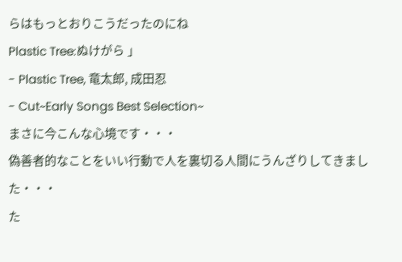らはもっとおりこうだったのにね
Plastic Tree:ぬけがら 」
- Plastic Tree, 竜太郎, 成田忍
- Cut~Early Songs Best Selection~
まさに今こんな心境です・・・
偽善者的なことをいい行動で人を裏切る人間にうんざりしてきました・・・
た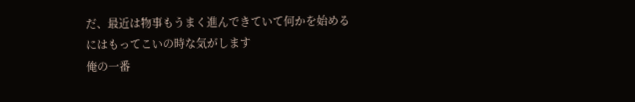だ、最近は物事もうまく進んできていて何かを始めるにはもってこいの時な気がします
俺の一番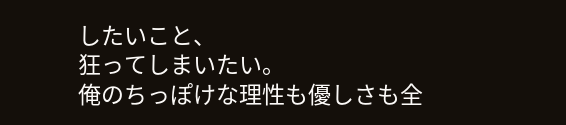したいこと、
狂ってしまいたい。
俺のちっぽけな理性も優しさも全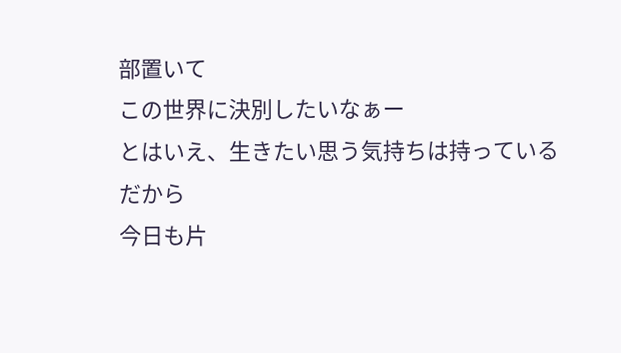部置いて
この世界に決別したいなぁー
とはいえ、生きたい思う気持ちは持っている
だから
今日も片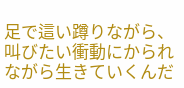足で這い蹲りながら、叫びたい衝動にかられながら生きていくんだ